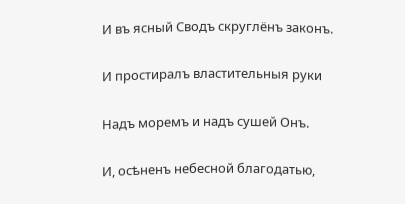И въ ясный Сводъ скруглёнъ законъ.

И простиралъ властительныя руки

Надъ моремъ и надъ сушей Онъ.

И, осѣненъ небесной благодатью,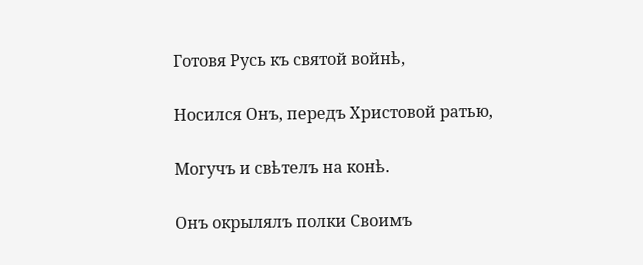Готовя Русь къ святой войнѣ,

Носился Онъ, передъ Христовой ратью,

Могучъ и свѣтелъ на конѣ.

Онъ окрылялъ полки Своимъ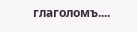глаголомъ....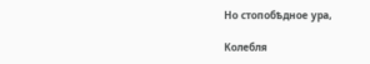Но стопобѣдное ура,

Колебля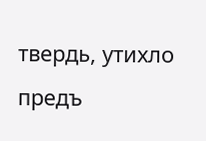твердь, утихло предъ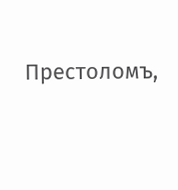Престоломъ,